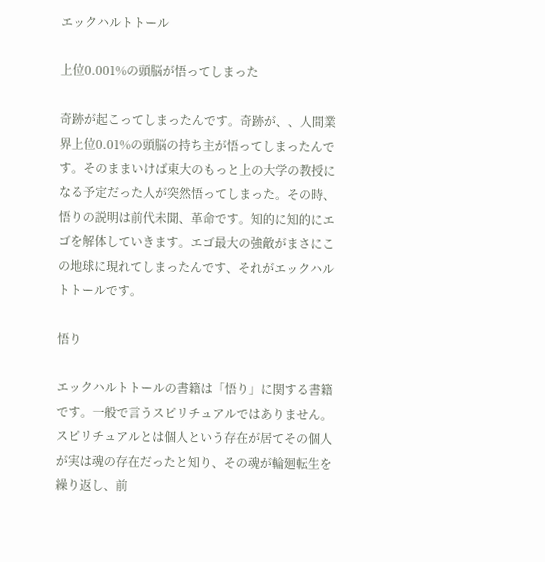エックハルトトール

上位0.001%の頭脳が悟ってしまった

奇跡が起こってしまったんです。奇跡が、、人間業界上位0.01%の頭脳の持ち主が悟ってしまったんです。そのままいけば東大のもっと上の大学の教授になる予定だった人が突然悟ってしまった。その時、悟りの説明は前代未聞、革命です。知的に知的にエゴを解体していきます。エゴ最大の強敵がまさにこの地球に現れてしまったんです、それがエックハルトトールです。

悟り

エックハルトトールの書籍は「悟り」に関する書籍です。一般で言うスピリチュアルではありません。スピリチュアルとは個人という存在が居てその個人が実は魂の存在だったと知り、その魂が輪廻転生を繰り返し、前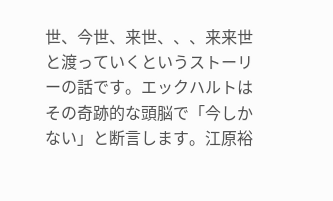世、今世、来世、、、来来世と渡っていくというストーリーの話です。エックハルトはその奇跡的な頭脳で「今しかない」と断言します。江原裕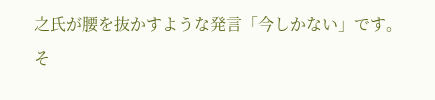之氏が腰を抜かすような発言「今しかない」です。そ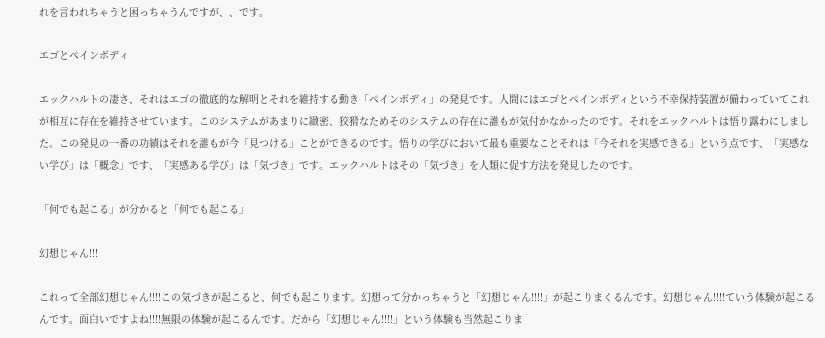れを言われちゃうと困っちゃうんですが、、です。

エゴとペインボディ

エックハルトの凄さ、それはエゴの徹底的な解明とそれを維持する動き「ペインボディ」の発見です。人間にはエゴとペインボディという不幸保持装置が備わっていてこれが相互に存在を維持させています。このシステムがあまりに緻密、狡猾なためそのシステムの存在に誰もが気付かなかったのです。それをエックハルトは悟り露わにしました。この発見の一番の功績はそれを誰もが今「見つける」ことができるのです。悟りの学びにおいて最も重要なことそれは「今それを実感できる」という点です、「実感ない学び」は「概念」です、「実感ある学び」は「気づき」です。エックハルトはその「気づき」を人類に促す方法を発見したのです。

「何でも起こる」が分かると「何でも起こる」

幻想じゃん!!!

これって全部幻想じゃん!!!!この気づきが起こると、何でも起こります。幻想って分かっちゃうと「幻想じゃん!!!!」が起こりまくるんです。幻想じゃん!!!!ていう体験が起こるんです。面白いですよね!!!!無限の体験が起こるんです。だから「幻想じゃん!!!!」という体験も当然起こりま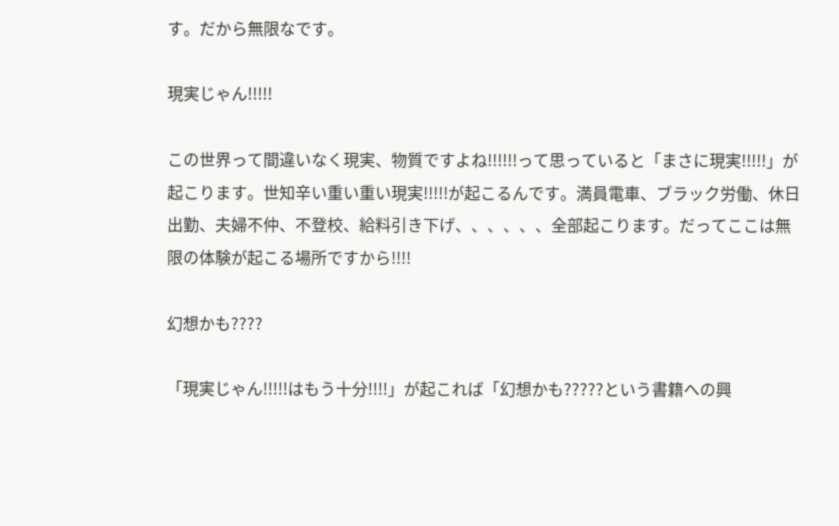す。だから無限なです。

現実じゃん!!!!!

この世界って間違いなく現実、物質ですよね!!!!!!って思っていると「まさに現実!!!!!」が起こります。世知辛い重い重い現実!!!!!が起こるんです。満員電車、ブラック労働、休日出勤、夫婦不仲、不登校、給料引き下げ、、、、、、全部起こります。だってここは無限の体験が起こる場所ですから!!!!

幻想かも????

「現実じゃん!!!!!はもう十分!!!!」が起これば「幻想かも?????という書籍への興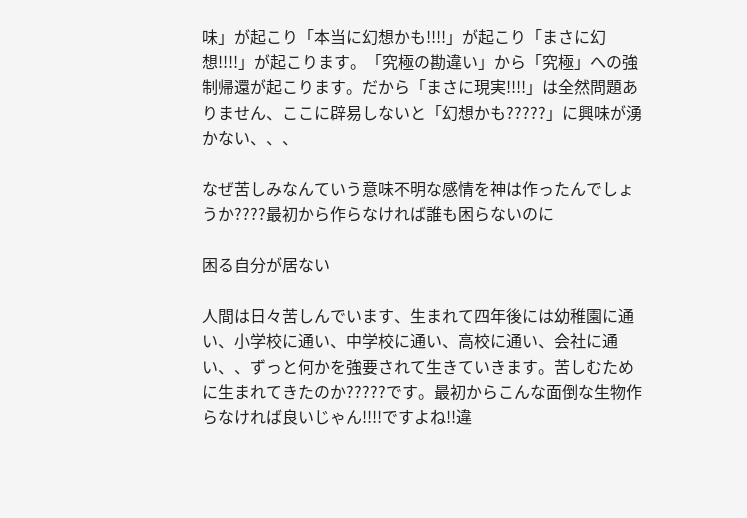味」が起こり「本当に幻想かも!!!!」が起こり「まさに幻想!!!!」が起こります。「究極の勘違い」から「究極」への強制帰還が起こります。だから「まさに現実!!!!」は全然問題ありません、ここに辟易しないと「幻想かも?????」に興味が湧かない、、、

なぜ苦しみなんていう意味不明な感情を神は作ったんでしょうか????最初から作らなければ誰も困らないのに

困る自分が居ない

人間は日々苦しんでいます、生まれて四年後には幼稚園に通い、小学校に通い、中学校に通い、高校に通い、会社に通い、、ずっと何かを強要されて生きていきます。苦しむために生まれてきたのか?????です。最初からこんな面倒な生物作らなければ良いじゃん!!!!ですよね!!違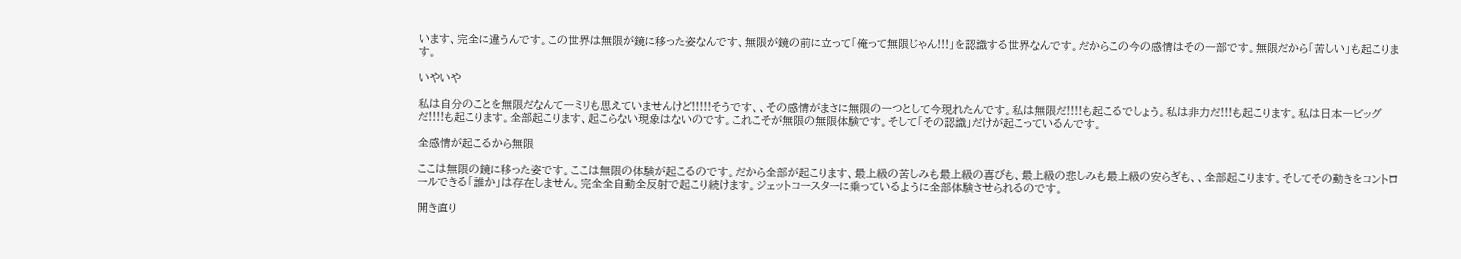います、完全に違うんです。この世界は無限が鏡に移った姿なんです、無限が鏡の前に立って「俺って無限じゃん!!!」を認識する世界なんです。だからこの今の感情はその一部です。無限だから「苦しい」も起こります。

いやいや

私は自分のことを無限だなんて一ミリも思えていませんけど!!!!!そうです、、その感情がまさに無限の一つとして今現れたんです。私は無限だ!!!!も起こるでしょう。私は非力だ!!!も起こります。私は日本一ビッグだ!!!!も起こります。全部起こります、起こらない現象はないのです。これこそが無限の無限体験です。そして「その認識」だけが起こっているんです。

全感情が起こるから無限

ここは無限の鏡に移った姿です。ここは無限の体験が起こるのです。だから全部が起こります、最上級の苦しみも最上級の喜びも、最上級の悲しみも最上級の安らぎも、、全部起こります。そしてその動きをコントロールできる「誰か」は存在しません。完全全自動全反射で起こり続けます。ジェットコースターに乗っているように全部体験させられるのです。

開き直り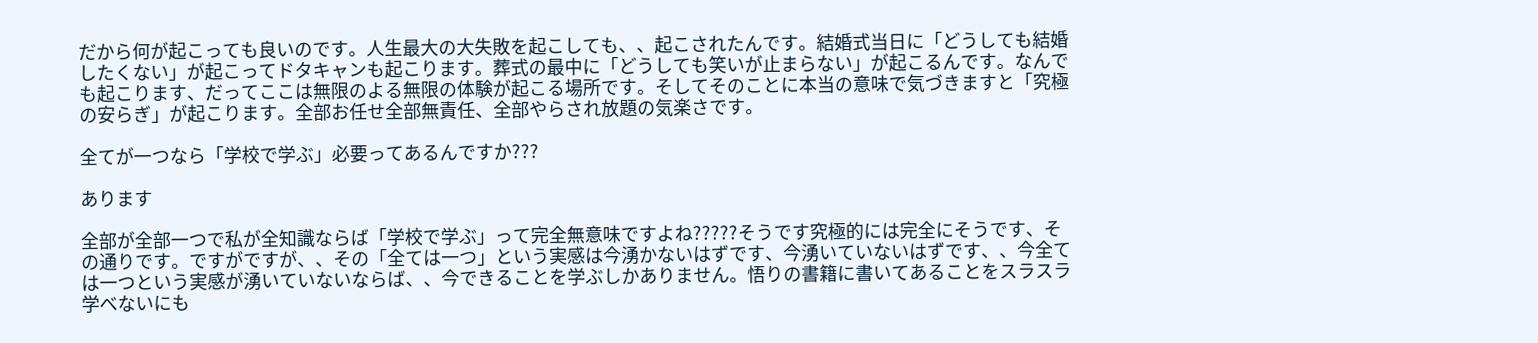だから何が起こっても良いのです。人生最大の大失敗を起こしても、、起こされたんです。結婚式当日に「どうしても結婚したくない」が起こってドタキャンも起こります。葬式の最中に「どうしても笑いが止まらない」が起こるんです。なんでも起こります、だってここは無限のよる無限の体験が起こる場所です。そしてそのことに本当の意味で気づきますと「究極の安らぎ」が起こります。全部お任せ全部無責任、全部やらされ放題の気楽さです。

全てが一つなら「学校で学ぶ」必要ってあるんですか???

あります

全部が全部一つで私が全知識ならば「学校で学ぶ」って完全無意味ですよね?????そうです究極的には完全にそうです、その通りです。ですがですが、、その「全ては一つ」という実感は今湧かないはずです、今湧いていないはずです、、今全ては一つという実感が湧いていないならば、、今できることを学ぶしかありません。悟りの書籍に書いてあることをスラスラ学べないにも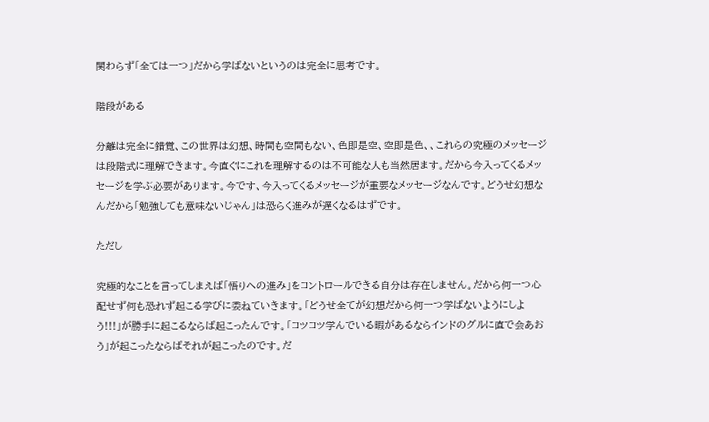関わらず「全ては一つ」だから学ばないというのは完全に思考です。

階段がある

分離は完全に錯覚、この世界は幻想、時間も空間もない、色即是空、空即是色、、これらの究極のメッセージは段階式に理解できます。今直ぐにこれを理解するのは不可能な人も当然居ます。だから今入ってくるメッセージを学ぶ必要があります。今です、今入ってくるメッセージが重要なメッセージなんです。どうせ幻想なんだから「勉強しても意味ないじゃん」は恐らく進みが遅くなるはずです。

ただし

究極的なことを言ってしまえば「悟りへの進み」をコントロールできる自分は存在しません。だから何一つ心配せず何も恐れず起こる学びに委ねていきます。「どうせ全てが幻想だから何一つ学ばないようにしよう!!!」が勝手に起こるならば起こったんです。「コツコツ学んでいる暇があるならインドのグルに直で会あおう」が起こったならばそれが起こったのです。だ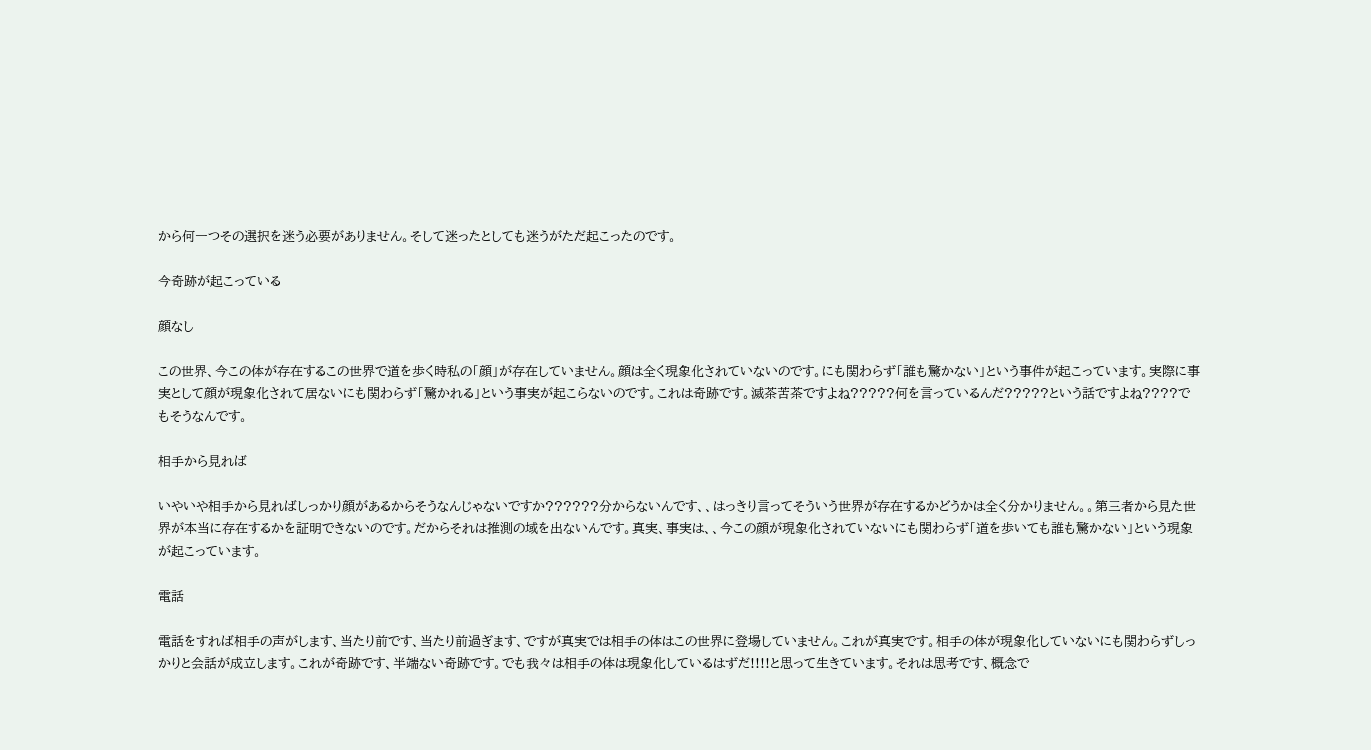から何一つその選択を迷う必要がありません。そして迷ったとしても迷うがただ起こったのです。

今奇跡が起こっている

顔なし

この世界、今この体が存在するこの世界で道を歩く時私の「顔」が存在していません。顔は全く現象化されていないのです。にも関わらず「誰も驚かない」という事件が起こっています。実際に事実として顔が現象化されて居ないにも関わらず「驚かれる」という事実が起こらないのです。これは奇跡です。滅茶苦茶ですよね?????何を言っているんだ?????という話ですよね????でもそうなんです。

相手から見れば

いやいや相手から見ればしっかり顔があるからそうなんじゃないですか??????分からないんです、、はっきり言ってそういう世界が存在するかどうかは全く分かりません。。第三者から見た世界が本当に存在するかを証明できないのです。だからそれは推測の域を出ないんです。真実、事実は、、今この顔が現象化されていないにも関わらず「道を歩いても誰も驚かない」という現象が起こっています。

電話

電話をすれば相手の声がします、当たり前です、当たり前過ぎます、ですが真実では相手の体はこの世界に登場していません。これが真実です。相手の体が現象化していないにも関わらずしっかりと会話が成立します。これが奇跡です、半端ない奇跡です。でも我々は相手の体は現象化しているはずだ!!!!と思って生きています。それは思考です、概念で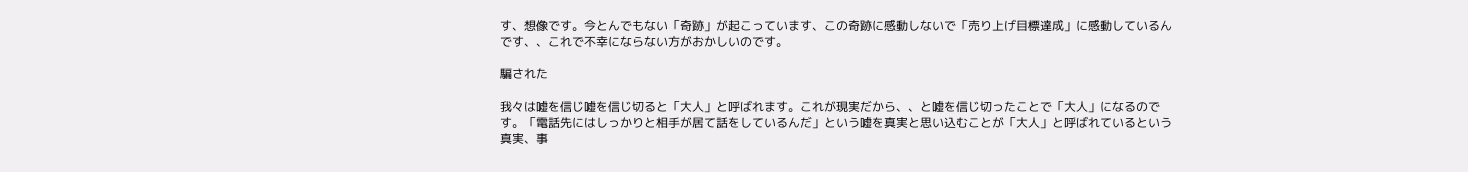す、想像です。今とんでもない「奇跡」が起こっています、この奇跡に感動しないで「売り上げ目標達成」に感動しているんです、、これで不幸にならない方がおかしいのです。

騙された

我々は嘘を信じ嘘を信じ切ると「大人」と呼ばれます。これが現実だから、、と嘘を信じ切ったことで「大人」になるのです。「電話先にはしっかりと相手が居て話をしているんだ」という嘘を真実と思い込むことが「大人」と呼ばれているという真実、事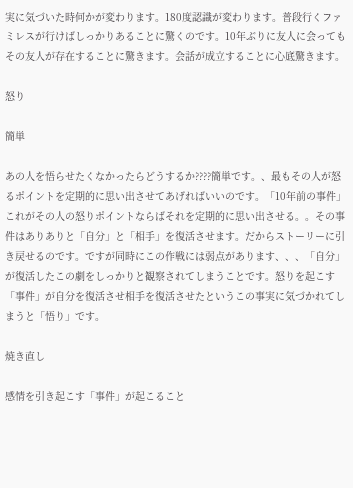実に気づいた時何かが変わります。180度認識が変わります。普段行くファミレスが行けばしっかりあることに驚くのです。10年ぶりに友人に会ってもその友人が存在することに驚きます。会話が成立することに心底驚きます。

怒り

簡単

あの人を悟らせたくなかったらどうするか????簡単です。、最もその人が怒るポイントを定期的に思い出させてあげればいいのです。「10年前の事件」これがその人の怒りポイントならばそれを定期的に思い出させる。。その事件はありありと「自分」と「相手」を復活させます。だからストーリーに引き戻せるのです。ですが同時にこの作戦には弱点があります、、、「自分」が復活したこの劇をしっかりと観察されてしまうことです。怒りを起こす「事件」が自分を復活させ相手を復活させたというこの事実に気づかれてしまうと「悟り」です。

焼き直し

感情を引き起こす「事件」が起こること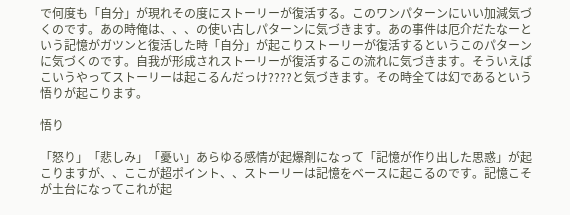で何度も「自分」が現れその度にストーリーが復活する。このワンパターンにいい加減気づくのです。あの時俺は、、、の使い古しパターンに気づきます。あの事件は厄介だたなーという記憶がガツンと復活した時「自分」が起こりストーリーが復活するというこのパターンに気づくのです。自我が形成されストーリーが復活するこの流れに気づきます。そういえばこいうやってストーリーは起こるんだっけ????と気づきます。その時全ては幻であるという悟りが起こります。

悟り

「怒り」「悲しみ」「憂い」あらゆる感情が起爆剤になって「記憶が作り出した思惑」が起こりますが、、ここが超ポイント、、ストーリーは記憶をベースに起こるのです。記憶こそが土台になってこれが起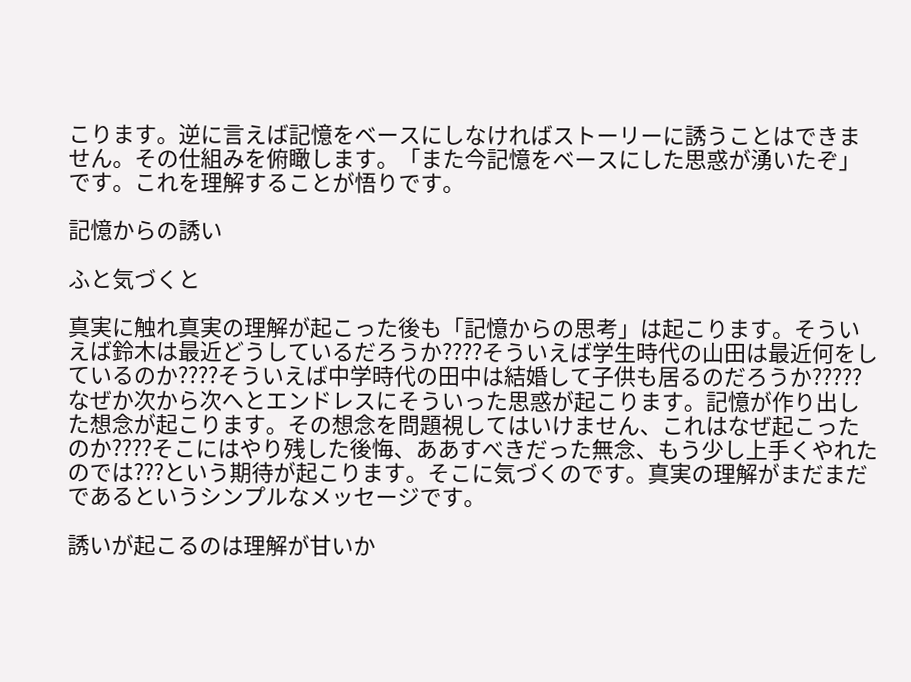こります。逆に言えば記憶をベースにしなければストーリーに誘うことはできません。その仕組みを俯瞰します。「また今記憶をベースにした思惑が湧いたぞ」です。これを理解することが悟りです。

記憶からの誘い

ふと気づくと

真実に触れ真実の理解が起こった後も「記憶からの思考」は起こります。そういえば鈴木は最近どうしているだろうか????そういえば学生時代の山田は最近何をしているのか????そういえば中学時代の田中は結婚して子供も居るのだろうか?????なぜか次から次へとエンドレスにそういった思惑が起こります。記憶が作り出した想念が起こります。その想念を問題視してはいけません、これはなぜ起こったのか????そこにはやり残した後悔、ああすべきだった無念、もう少し上手くやれたのでは???という期待が起こります。そこに気づくのです。真実の理解がまだまだであるというシンプルなメッセージです。

誘いが起こるのは理解が甘いか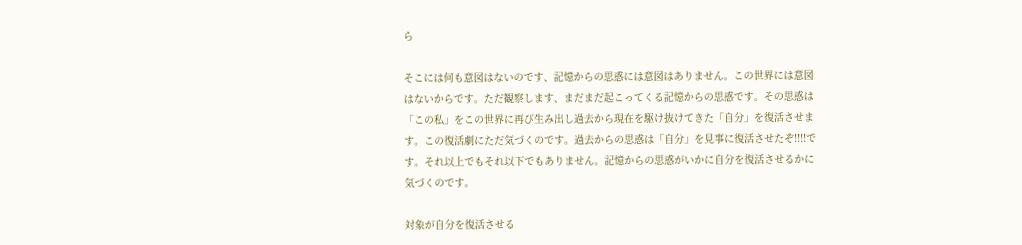ら

そこには何も意図はないのです、記憶からの思惑には意図はありません。この世界には意図はないからです。ただ観察します、まだまだ起こってくる記憶からの思惑です。その思惑は「この私」をこの世界に再び生み出し過去から現在を駆け抜けてきた「自分」を復活させます。この復活劇にただ気づくのです。過去からの思惑は「自分」を見事に復活させたぞ!!!!です。それ以上でもそれ以下でもありません。記憶からの思惑がいかに自分を復活させるかに気づくのです。

対象が自分を復活させる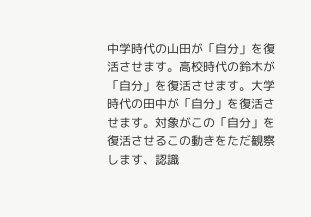中学時代の山田が「自分」を復活させます。高校時代の鈴木が「自分」を復活させます。大学時代の田中が「自分」を復活させます。対象がこの「自分」を復活させるこの動きをただ観察します、認識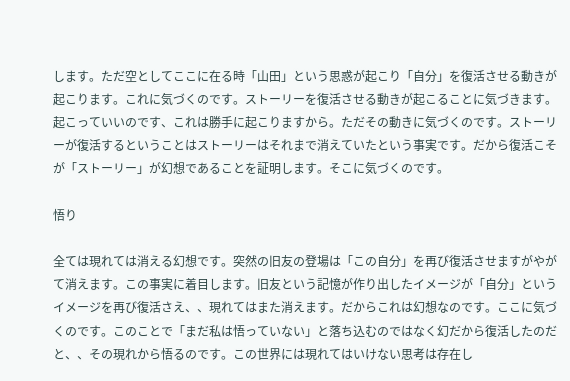します。ただ空としてここに在る時「山田」という思惑が起こり「自分」を復活させる動きが起こります。これに気づくのです。ストーリーを復活させる動きが起こることに気づきます。起こっていいのです、これは勝手に起こりますから。ただその動きに気づくのです。ストーリーが復活するということはストーリーはそれまで消えていたという事実です。だから復活こそが「ストーリー」が幻想であることを証明します。そこに気づくのです。

悟り

全ては現れては消える幻想です。突然の旧友の登場は「この自分」を再び復活させますがやがて消えます。この事実に着目します。旧友という記憶が作り出したイメージが「自分」というイメージを再び復活さえ、、現れてはまた消えます。だからこれは幻想なのです。ここに気づくのです。このことで「まだ私は悟っていない」と落ち込むのではなく幻だから復活したのだと、、その現れから悟るのです。この世界には現れてはいけない思考は存在し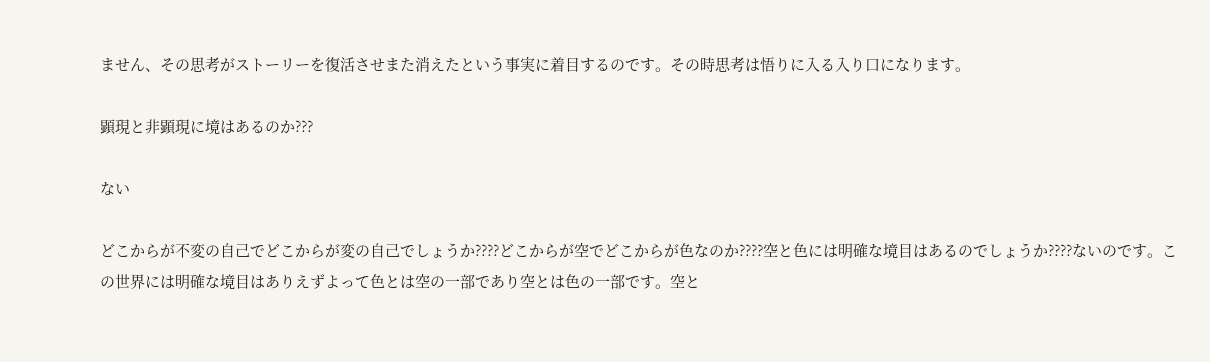ません、その思考がストーリーを復活させまた消えたという事実に着目するのです。その時思考は悟りに入る入り口になります。

顕現と非顕現に境はあるのか???

ない

どこからが不変の自己でどこからが変の自己でしょうか????どこからが空でどこからが色なのか????空と色には明確な境目はあるのでしょうか????ないのです。この世界には明確な境目はありえずよって色とは空の一部であり空とは色の一部です。空と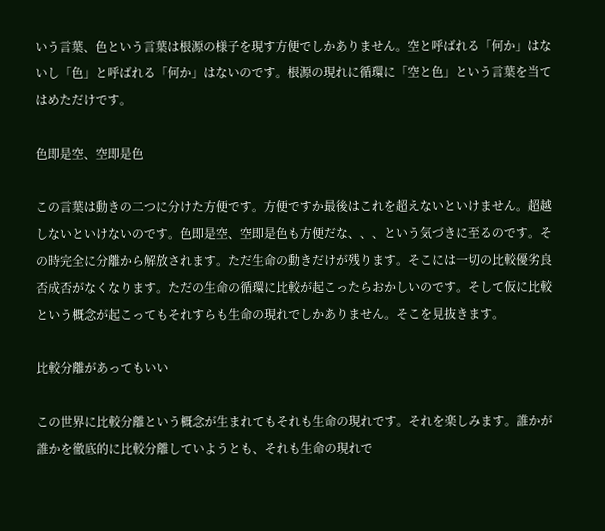いう言葉、色という言葉は根源の様子を現す方便でしかありません。空と呼ばれる「何か」はないし「色」と呼ばれる「何か」はないのです。根源の現れに循環に「空と色」という言葉を当てはめただけです。

色即是空、空即是色

この言葉は動きの二つに分けた方便です。方便ですか最後はこれを超えないといけません。超越しないといけないのです。色即是空、空即是色も方便だな、、、という気づきに至るのです。その時完全に分離から解放されます。ただ生命の動きだけが残ります。そこには一切の比較優劣良否成否がなくなります。ただの生命の循環に比較が起こったらおかしいのです。そして仮に比較という概念が起こってもそれすらも生命の現れでしかありません。そこを見抜きます。

比較分離があってもいい

この世界に比較分離という概念が生まれてもそれも生命の現れです。それを楽しみます。誰かが誰かを徹底的に比較分離していようとも、それも生命の現れで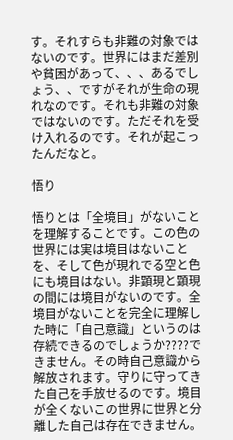す。それすらも非難の対象ではないのです。世界にはまだ差別や貧困があって、、、あるでしょう、、ですがそれが生命の現れなのです。それも非難の対象ではないのです。ただそれを受け入れるのです。それが起こったんだなと。

悟り

悟りとは「全境目」がないことを理解することです。この色の世界には実は境目はないことを、そして色が現れでる空と色にも境目はない。非顕現と顕現の間には境目がないのです。全境目がないことを完全に理解した時に「自己意識」というのは存続できるのでしょうか????できません。その時自己意識から解放されます。守りに守ってきた自己を手放せるのです。境目が全くないこの世界に世界と分離した自己は存在できません。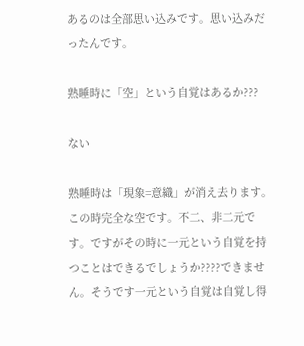あるのは全部思い込みです。思い込みだったんです。

熟睡時に「空」という自覚はあるか???

ない

熟睡時は「現象=意織」が消え去ります。この時完全な空です。不二、非二元です。ですがその時に一元という自覚を持つことはできるでしょうか????できません。そうです一元という自覚は自覚し得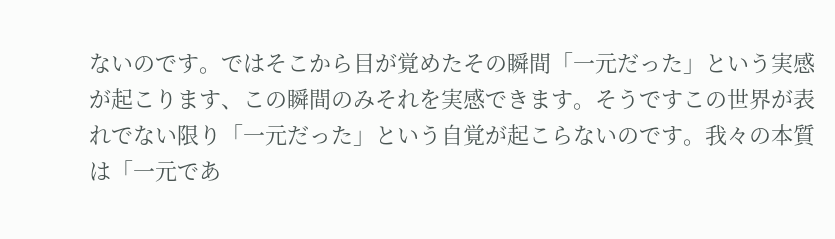ないのです。ではそこから目が覚めたその瞬間「一元だった」という実感が起こります、この瞬間のみそれを実感できます。そうですこの世界が表れでない限り「一元だった」という自覚が起こらないのです。我々の本質は「一元であ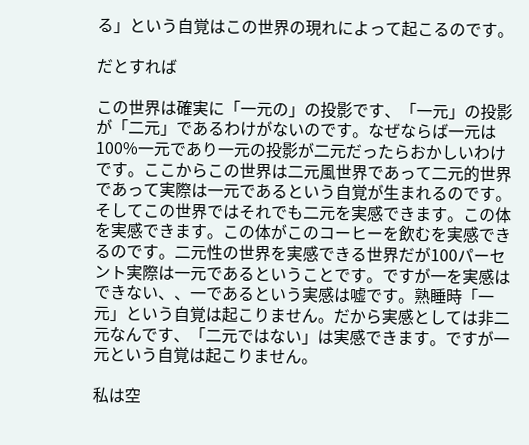る」という自覚はこの世界の現れによって起こるのです。

だとすれば

この世界は確実に「一元の」の投影です、「一元」の投影が「二元」であるわけがないのです。なぜならば一元は100%一元であり一元の投影が二元だったらおかしいわけです。ここからこの世界は二元風世界であって二元的世界であって実際は一元であるという自覚が生まれるのです。そしてこの世界ではそれでも二元を実感できます。この体を実感できます。この体がこのコーヒーを飲むを実感できるのです。二元性の世界を実感できる世界だが100パーセント実際は一元であるということです。ですが一を実感はできない、、一であるという実感は嘘です。熟睡時「一元」という自覚は起こりません。だから実感としては非二元なんです、「二元ではない」は実感できます。ですが一元という自覚は起こりません。

私は空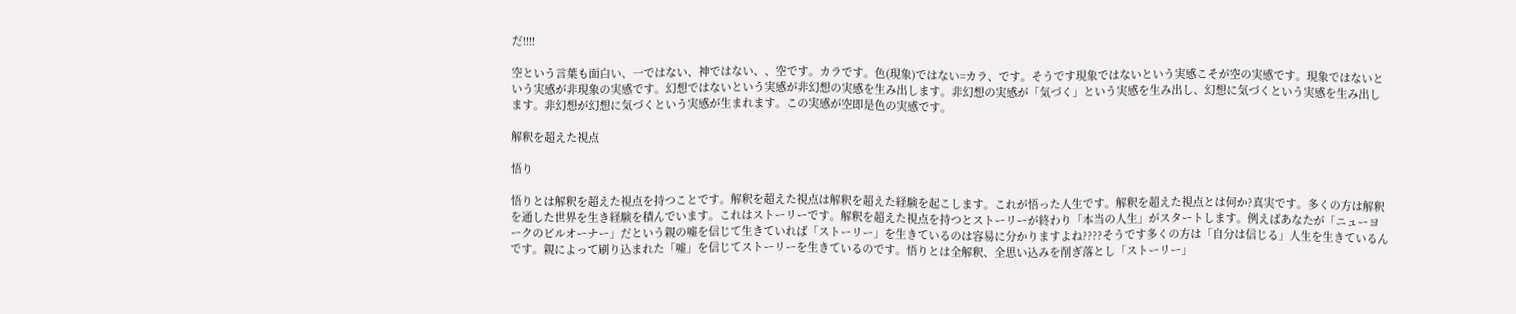だ!!!!

空という言葉も面白い、一ではない、神ではない、、空です。カラです。色(現象)ではない=カラ、です。そうです現象ではないという実感こそが空の実感です。現象ではないという実感が非現象の実感です。幻想ではないという実感が非幻想の実感を生み出します。非幻想の実感が「気づく」という実感を生み出し、幻想に気づくという実感を生み出します。非幻想が幻想に気づくという実感が生まれます。この実感が空即是色の実感です。

解釈を超えた視点

悟り

悟りとは解釈を超えた視点を持つことです。解釈を超えた視点は解釈を超えた経験を起こします。これが悟った人生です。解釈を超えた視点とは何か?真実です。多くの方は解釈を通した世界を生き経験を積んでいます。これはストーリーです。解釈を超えた視点を持つとストーリーが終わり「本当の人生」がスタートします。例えばあなたが「ニューヨークのビルオーナー」だという親の嘘を信じて生きていれば「ストーリー」を生きているのは容易に分かりますよね????そうです多くの方は「自分は信じる」人生を生きているんです。親によって刷り込まれた「嘘」を信じてストーリーを生きているのです。悟りとは全解釈、全思い込みを削ぎ落とし「ストーリー」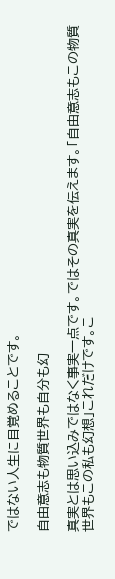ではない人生に目覚めることです。

自由意志も物質世界も自分も幻

真実とは思い込みではなく事実一点です。ではその真実を伝えます。「自由意志もこの物質世界もこの私も幻想」これだけです。こ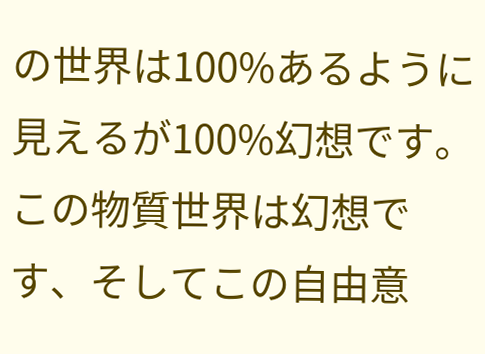の世界は100%あるように見えるが100%幻想です。この物質世界は幻想です、そしてこの自由意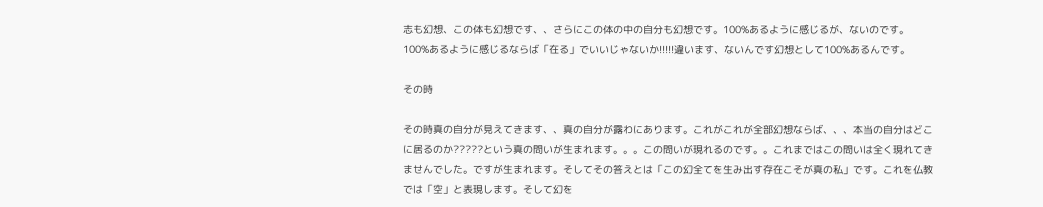志も幻想、この体も幻想です、、さらにこの体の中の自分も幻想です。100%あるように感じるが、ないのです。100%あるように感じるならば「在る」でいいじゃないか!!!!!違います、ないんです幻想として100%あるんです。

その時

その時真の自分が見えてきます、、真の自分が露わにあります。これがこれが全部幻想ならば、、、本当の自分はどこに居るのか?????という真の問いが生まれます。。。この問いが現れるのです。。これまではこの問いは全く現れてきませんでした。ですが生まれます。そしてその答えとは「この幻全てを生み出す存在こそが真の私」です。これを仏教では「空」と表現します。そして幻を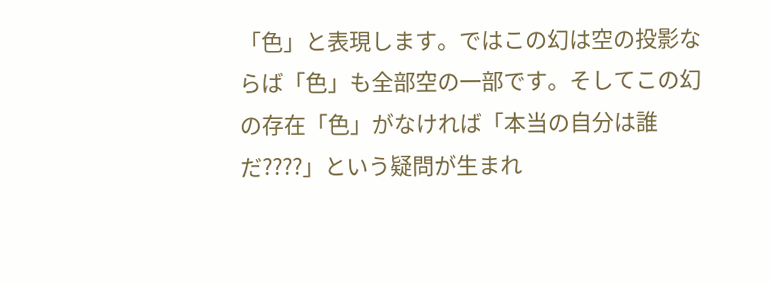「色」と表現します。ではこの幻は空の投影ならば「色」も全部空の一部です。そしてこの幻の存在「色」がなければ「本当の自分は誰だ????」という疑問が生まれ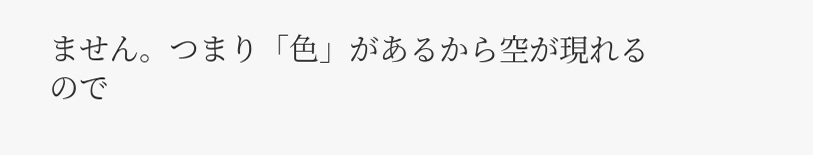ません。つまり「色」があるから空が現れるので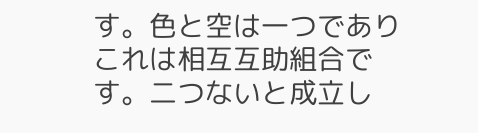す。色と空は一つでありこれは相互互助組合です。二つないと成立し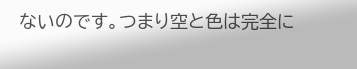ないのです。つまり空と色は完全に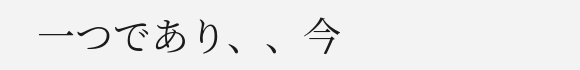一つであり、、今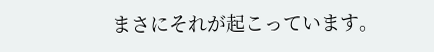まさにそれが起こっています。